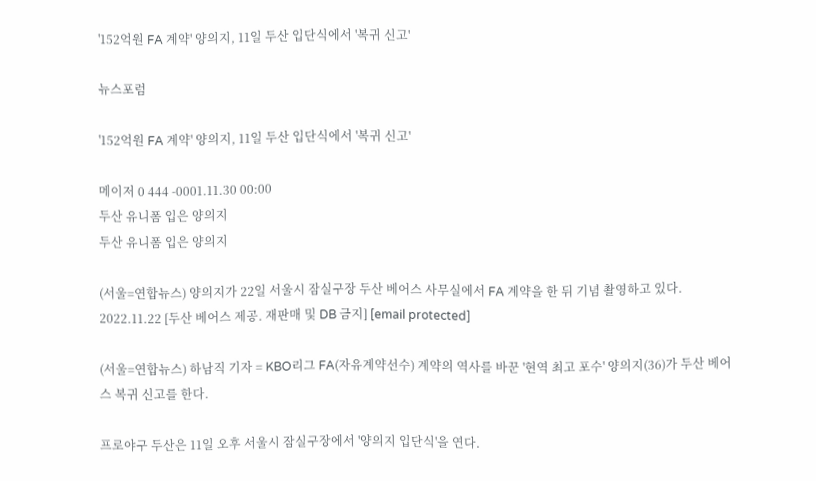'152억원 FA 계약' 양의지, 11일 두산 입단식에서 '복귀 신고'

뉴스포럼

'152억원 FA 계약' 양의지, 11일 두산 입단식에서 '복귀 신고'

메이저 0 444 -0001.11.30 00:00
두산 유니폼 입은 양의지
두산 유니폼 입은 양의지

(서울=연합뉴스) 양의지가 22일 서울시 잠실구장 두산 베어스 사무실에서 FA 계약을 한 뒤 기념 촬영하고 있다. 2022.11.22 [두산 베어스 제공. 재판매 및 DB 금지] [email protected]

(서울=연합뉴스) 하남직 기자 = KBO리그 FA(자유계약선수) 계약의 역사를 바꾼 '현역 최고 포수' 양의지(36)가 두산 베어스 복귀 신고를 한다.

프로야구 두산은 11일 오후 서울시 잠실구장에서 '양의지 입단식'을 연다.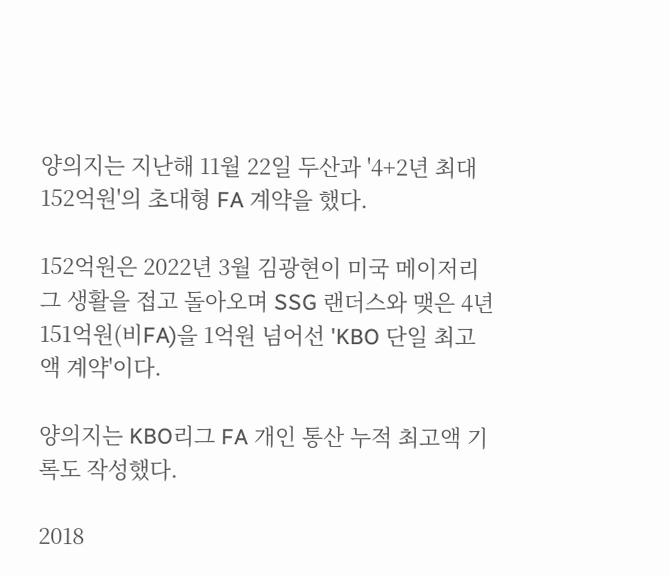양의지는 지난해 11월 22일 두산과 '4+2년 최대 152억원'의 초대형 FA 계약을 했다.

152억원은 2022년 3월 김광현이 미국 메이저리그 생활을 접고 돌아오며 SSG 랜더스와 맺은 4년 151억원(비FA)을 1억원 넘어선 'KBO 단일 최고액 계약'이다.

양의지는 KBO리그 FA 개인 통산 누적 최고액 기록도 작성했다.

2018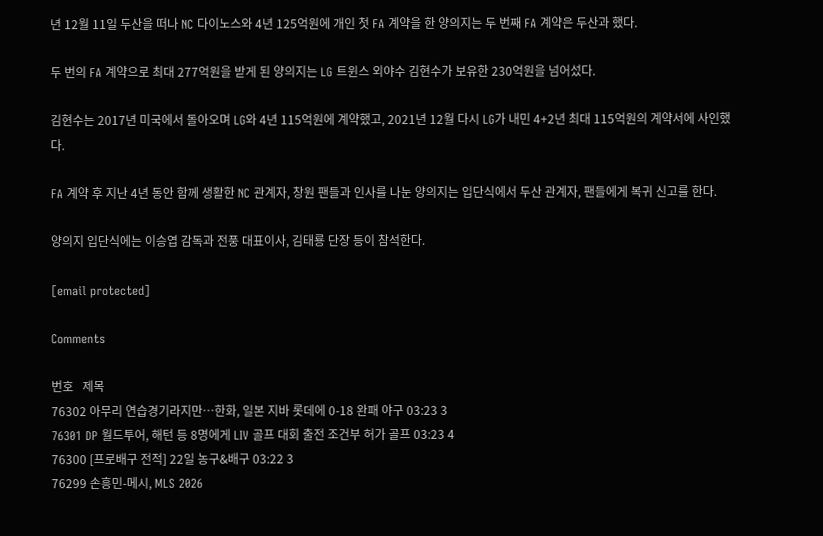년 12월 11일 두산을 떠나 NC 다이노스와 4년 125억원에 개인 첫 FA 계약을 한 양의지는 두 번째 FA 계약은 두산과 했다.

두 번의 FA 계약으로 최대 277억원을 받게 된 양의지는 LG 트윈스 외야수 김현수가 보유한 230억원을 넘어섰다.

김현수는 2017년 미국에서 돌아오며 LG와 4년 115억원에 계약했고, 2021년 12월 다시 LG가 내민 4+2년 최대 115억원의 계약서에 사인했다.

FA 계약 후 지난 4년 동안 함께 생활한 NC 관계자, 창원 팬들과 인사를 나눈 양의지는 입단식에서 두산 관계자, 팬들에게 복귀 신고를 한다.

양의지 입단식에는 이승엽 감독과 전풍 대표이사, 김태룡 단장 등이 참석한다.

[email protected]

Comments

번호   제목
76302 아무리 연습경기라지만…한화, 일본 지바 롯데에 0-18 완패 야구 03:23 3
76301 DP 월드투어, 해턴 등 8명에게 LIV 골프 대회 출전 조건부 허가 골프 03:23 4
76300 [프로배구 전적] 22일 농구&배구 03:22 3
76299 손흥민-메시, MLS 2026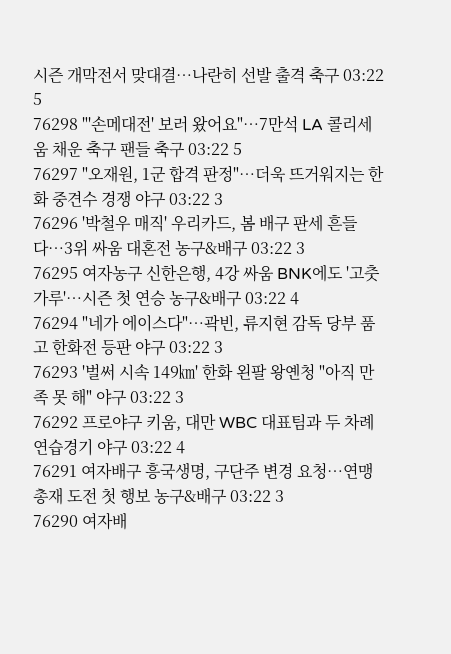시즌 개막전서 맞대결…나란히 선발 출격 축구 03:22 5
76298 "'손메대전' 보러 왔어요"…7만석 LA 콜리세움 채운 축구 팬들 축구 03:22 5
76297 "오재원, 1군 합격 판정"…더욱 뜨거워지는 한화 중견수 경쟁 야구 03:22 3
76296 '박철우 매직' 우리카드, 봄 배구 판세 흔들다…3위 싸움 대혼전 농구&배구 03:22 3
76295 여자농구 신한은행, 4강 싸움 BNK에도 '고춧가루'…시즌 첫 연승 농구&배구 03:22 4
76294 "네가 에이스다"…곽빈, 류지현 감독 당부 품고 한화전 등판 야구 03:22 3
76293 '벌써 시속 149㎞' 한화 왼팔 왕옌청 "아직 만족 못 해" 야구 03:22 3
76292 프로야구 키움, 대만 WBC 대표팀과 두 차례 연습경기 야구 03:22 4
76291 여자배구 흥국생명, 구단주 변경 요청…연맹 총재 도전 첫 행보 농구&배구 03:22 3
76290 여자배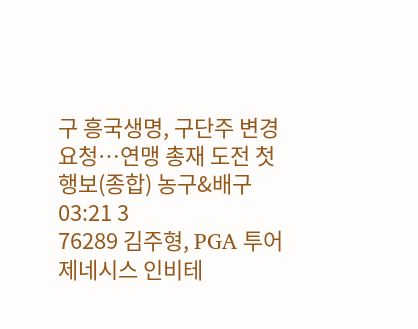구 흥국생명, 구단주 변경 요청…연맹 총재 도전 첫 행보(종합) 농구&배구 03:21 3
76289 김주형, PGA 투어 제네시스 인비테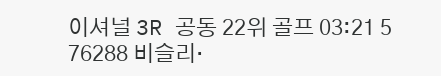이셔널 3R 공동 22위 골프 03:21 5
76288 비슬리·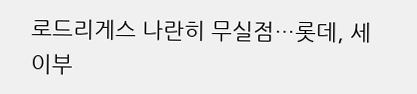로드리게스 나란히 무실점…롯데, 세이부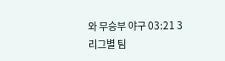와 무승부 야구 03:21 3
리그별 팀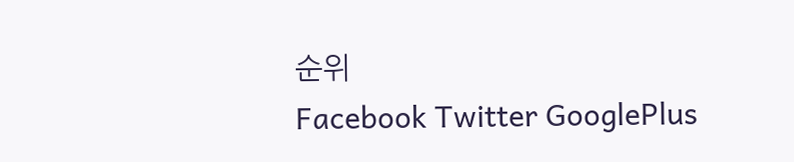순위
Facebook Twitter GooglePlus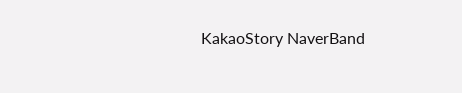KakaoStory NaverBand